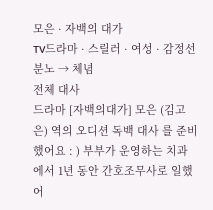모은 · 자백의 대가
TV드라마 · 스릴러 · 여성 · 감정선 분노 → 체념
전체 대사
드라마 [자백의대가] 모은 (김고은) 역의 오디션 독백 대사 를 준비했어요 : ) 부부가 운영하는 치과에서 1년 동안 간호조무사로 일했어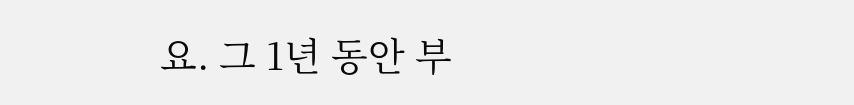요. 그 1년 동안 부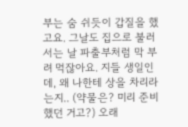부는 숨 쉬듯이 갑질을 했고요. 그날도 집으로 불러서는 날 파출부처럼 막 부려 먹잖아요. 지들 생일인데, 왜 나한테 상을 차리라는지.. (약물은? 미리 준비했던 거고?) 오래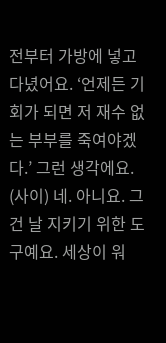전부터 가방에 넣고 다녔어요. ‘언제든 기회가 되면 저 재수 없는 부부를 죽여야겠다.’ 그런 생각에요. (사이) 네. 아니요. 그건 날 지키기 위한 도구예요. 세상이 워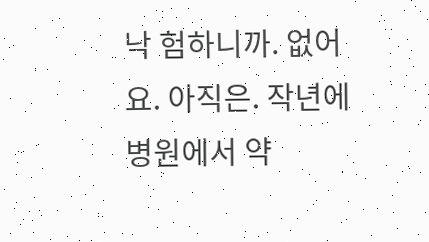낙 험하니까. 없어요. 아직은. 작년에 병원에서 약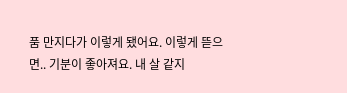품 만지다가 이렇게 됐어요. 이렇게 뜯으면.. 기분이 좋아져요. 내 살 같지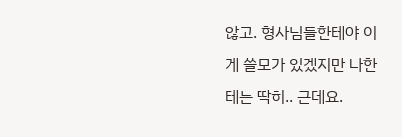않고. 형사님들한테야 이게 쓸모가 있겠지만 나한테는 딱히.. 근데요.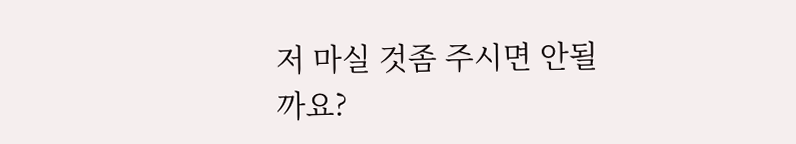저 마실 것좀 주시면 안될까요?